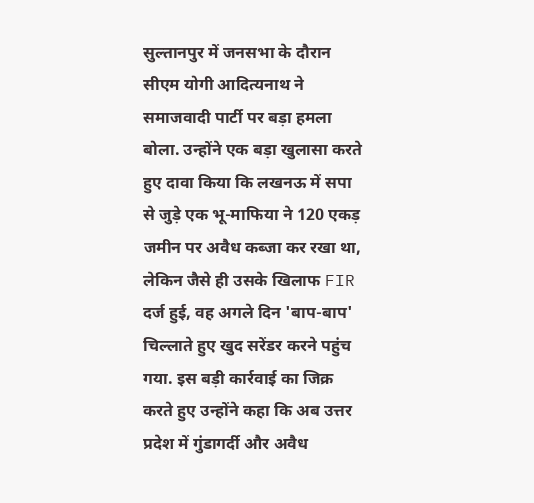सुल्तानपुर में जनसभा के दौरान सीएम योगी आदित्यनाथ ने समाजवादी पार्टी पर बड़ा हमला बोला. उन्होंने एक बड़ा खुलासा करते हुए दावा किया कि लखनऊ में सपा से जुड़े एक भू-माफिया ने 120 एकड़ जमीन पर अवैध कब्जा कर रखा था, लेकिन जैसे ही उसके खिलाफ FIR दर्ज हुई, वह अगले दिन 'बाप-बाप' चिल्लाते हुए खुद सरेंडर करने पहुंच गया. इस बड़ी कार्रवाई का जिक्र करते हुए उन्होंने कहा कि अब उत्तर प्रदेश में गुंडागर्दी और अवैध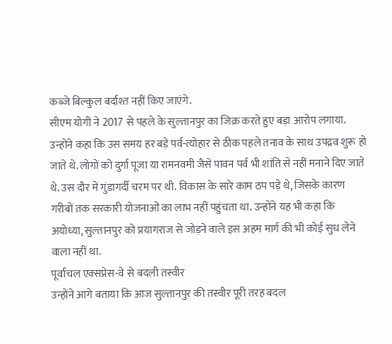कब्जे बिल्कुल बर्दाश्त नहीं किए जाएंगे.
सीएम योगी ने 2017 से पहले के सुल्तानपुर का जिक्र करते हुए बड़ा आरोप लगाया. उन्होंने कहा कि उस समय हर बड़े पर्व-त्योहार से ठीक पहले तनाव के साथ उपद्रव शुरू हो जाते थे. लोगों को दुर्गा पूजा या रामनवमी जैसे पावन पर्व भी शांति से नहीं मनाने दिए जाते थे. उस दौर में गुंडागर्दी चरम पर थी. विकास के सारे काम ठप पड़े थे, जिसके कारण गरीबों तक सरकारी योजनाओं का लाभ नहीं पहुंचता था. उन्होंने यह भी कहा कि अयोध्या, सुल्तानपुर को प्रयागराज से जोड़ने वाले इस अहम मार्ग की भी कोई सुध लेने वाला नहीं था.
पूर्वांचल एक्सप्रेस-वे से बदली तस्वीर
उन्होंने आगे बताया कि आज सुल्तानपुर की तस्वीर पूरी तरह बदल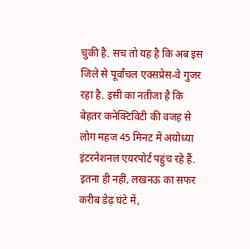चुकी है. सच तो यह है कि अब इस जिले से पूर्वांचल एक्सप्रेस-वे गुजर रहा है. इसी का नतीजा है कि बेहतर कनेक्टिविटी की वजह से लोग महज 45 मिनट में अयोध्या इंटरनेशनल एयरपोर्ट पहुंच रहे हैं. इतना ही नहीं, लखनऊ का सफर करीब डेढ़ घंटे में,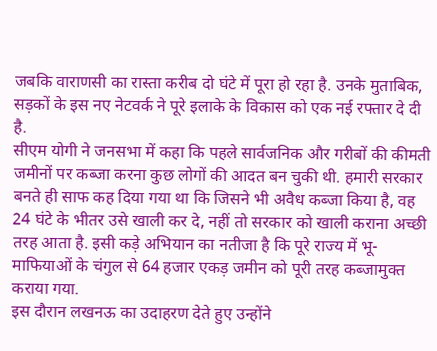जबकि वाराणसी का रास्ता करीब दो घंटे में पूरा हो रहा है. उनके मुताबिक, सड़कों के इस नए नेटवर्क ने पूरे इलाके के विकास को एक नई रफ्तार दे दी है.
सीएम योगी ने जनसभा में कहा कि पहले सार्वजनिक और गरीबों की कीमती जमीनों पर कब्जा करना कुछ लोगों की आदत बन चुकी थी. हमारी सरकार बनते ही साफ कह दिया गया था कि जिसने भी अवैध कब्जा किया है, वह 24 घंटे के भीतर उसे खाली कर दे, नहीं तो सरकार को खाली कराना अच्छी तरह आता है. इसी कड़े अभियान का नतीजा है कि पूरे राज्य में भू-माफियाओं के चंगुल से 64 हजार एकड़ जमीन को पूरी तरह कब्जामुक्त कराया गया.
इस दौरान लखनऊ का उदाहरण देते हुए उन्होंने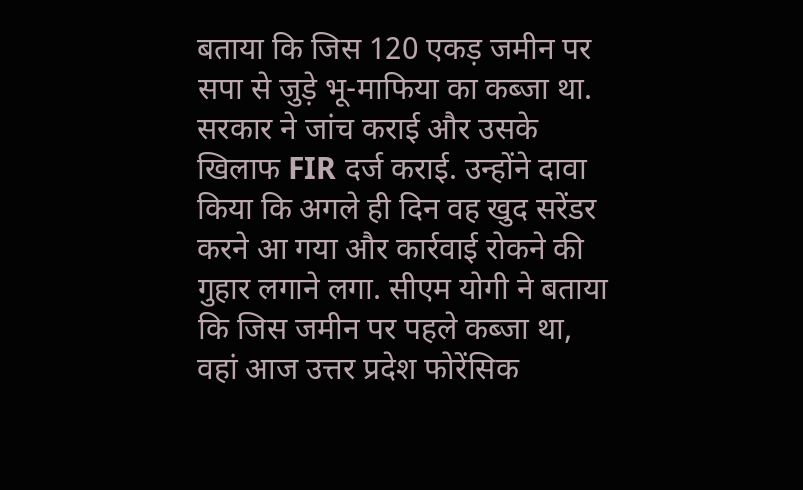बताया कि जिस 120 एकड़ जमीन पर सपा से जुड़े भू-माफिया का कब्जा था. सरकार ने जांच कराई और उसके खिलाफ FIR दर्ज कराई. उन्होंने दावा किया कि अगले ही दिन वह खुद सरेंडर करने आ गया और कार्रवाई रोकने की गुहार लगाने लगा. सीएम योगी ने बताया कि जिस जमीन पर पहले कब्जा था, वहां आज उत्तर प्रदेश फोरेंसिक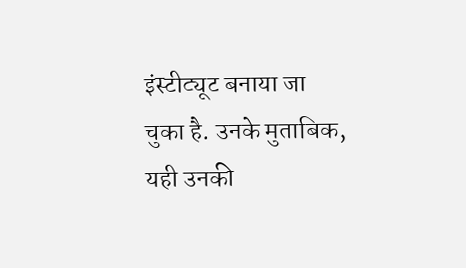इंस्टीट्यूट बनाया जा चुका है. उनके मुताबिक, यही उनकी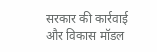सरकार की कार्रवाई और विकास मॉडल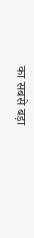का सबसे बड़ा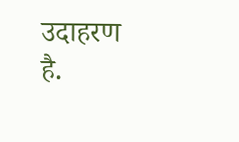उदाहरण है.